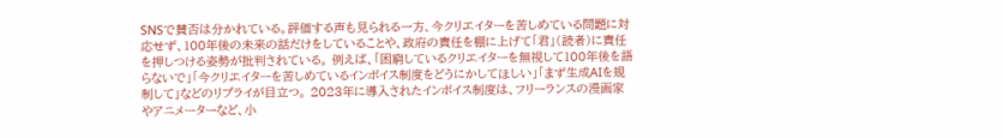SNSで賛否は分かれている。評価する声も見られる一方、今クリエイターを苦しめている問題に対応せず、100年後の未来の話だけをしていることや、政府の責任を棚に上げて「君」(読者)に責任を押しつける姿勢が批判されている。 例えば、「困窮しているクリエイターを無視して100年後を語らないで」「今クリエイターを苦しめているインボイス制度をどうにかしてほしい」「まず生成AIを規制して」などのリプライが目立つ。 2023年に導入されたインボイス制度は、フリーランスの漫画家やアニメーターなど、小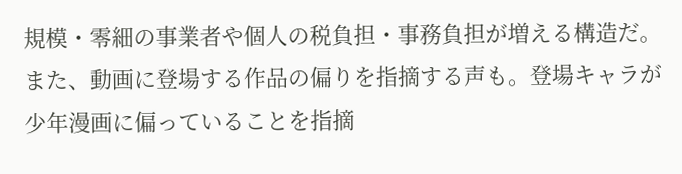規模・零細の事業者や個人の税負担・事務負担が増える構造だ。 また、動画に登場する作品の偏りを指摘する声も。登場キャラが少年漫画に偏っていることを指摘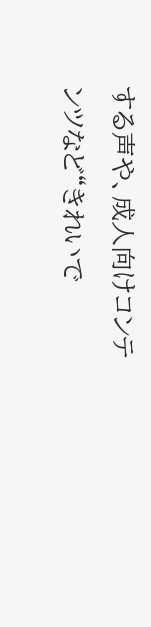する声や、成人向けコンテンツなど“きれいで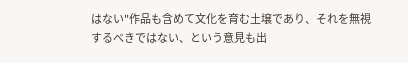はない"作品も含めて文化を育む土壌であり、それを無視するべきではない、という意見も出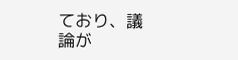ており、議論が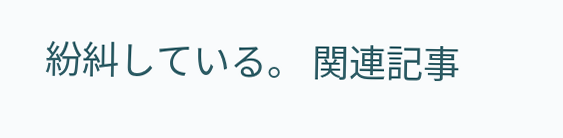紛糾している。 関連記事